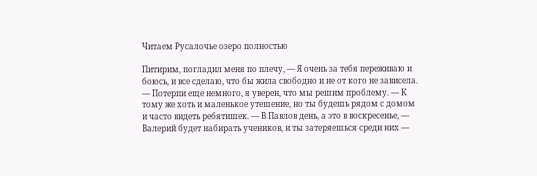Читаем Русалочье озеро полностью

Питирим, погладил меня по плечу, — Я очень за тебя переживаю и боюсь, и все сделаю, что бы жила свободно и не от кого не зависела. — Потерпи еще немного, я уверен, что мы решим проблему. — К тому же хоть и маленькое утешение, но ты будешь рядом с домом и часто видеть ребятишек. — В Павлов день, а это в воскресенье, — Валерий будет набирать учеников, и ты затеряешься среди них —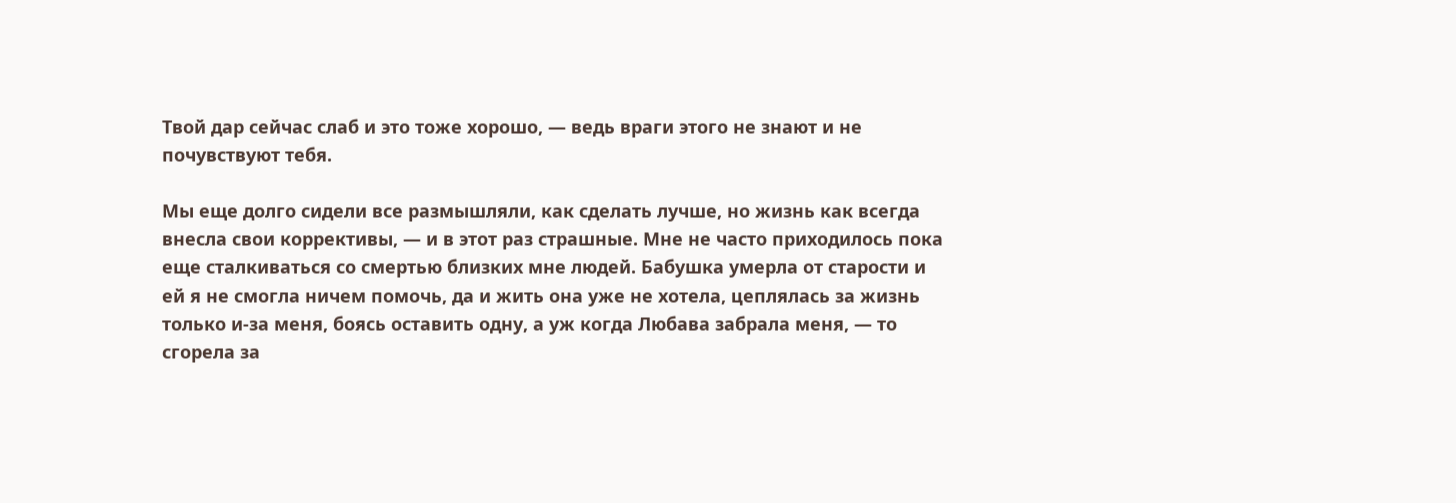Твой дар сейчас слаб и это тоже хорошо, — ведь враги этого не знают и не почувствуют тебя.

Мы еще долго сидели все размышляли, как сделать лучше, но жизнь как всегда внесла свои коррективы, — и в этот раз страшные. Мне не часто приходилось пока еще сталкиваться со смертью близких мне людей. Бабушка умерла от старости и ей я не смогла ничем помочь, да и жить она уже не хотела, цеплялась за жизнь только и-за меня, боясь оставить одну, а уж когда Любава забрала меня, — то сгорела за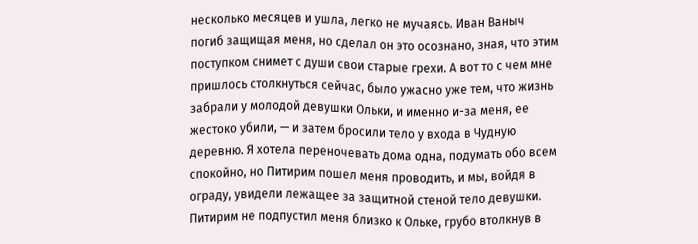несколько месяцев и ушла, легко не мучаясь. Иван Ваныч погиб защищая меня, но сделал он это осознано, зная, что этим поступком снимет с души свои старые грехи. А вот то с чем мне пришлось столкнуться сейчас, было ужасно уже тем, что жизнь забрали у молодой девушки Ольки, и именно и-за меня, ее жестоко убили, — и затем бросили тело у входа в Чудную деревню. Я хотела переночевать дома одна, подумать обо всем спокойно, но Питирим пошел меня проводить, и мы, войдя в ограду, увидели лежащее за защитной стеной тело девушки. Питирим не подпустил меня близко к Ольке, грубо втолкнув в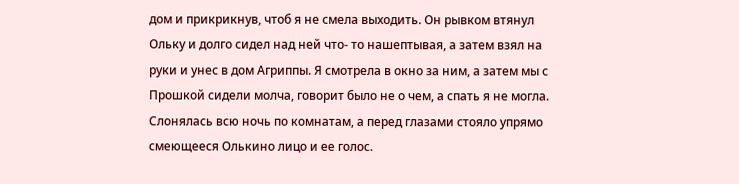дом и прикрикнув, чтоб я не смела выходить. Он рывком втянул Ольку и долго сидел над ней что- то нашептывая, а затем взял на руки и унес в дом Агриппы. Я смотрела в окно за ним, а затем мы с Прошкой сидели молча, говорит было не о чем, а спать я не могла. Слонялась всю ночь по комнатам, а перед глазами стояло упрямо смеющееся Олькино лицо и ее голос.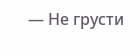— Не грусти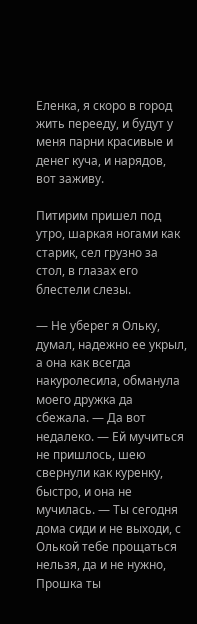Еленка, я скоро в город жить перееду, и будут у меня парни красивые и денег куча, и нарядов, вот заживу.

Питирим пришел под утро, шаркая ногами как старик, сел грузно за стол, в глазах его блестели слезы.

— Не уберег я Ольку, думал, надежно ее укрыл, а она как всегда накуролесила, обманула моего дружка да сбежала. — Да вот недалеко. — Ей мучиться не пришлось, шею свернули как куренку, быстро, и она не мучилась. — Ты сегодня дома сиди и не выходи, с Олькой тебе прощаться нельзя, да и не нужно, Прошка ты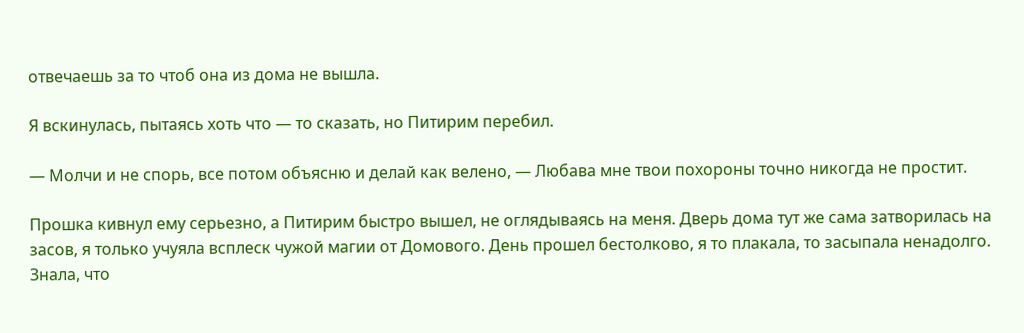отвечаешь за то чтоб она из дома не вышла.

Я вскинулась, пытаясь хоть что — то сказать, но Питирим перебил.

— Молчи и не спорь, все потом объясню и делай как велено, — Любава мне твои похороны точно никогда не простит.

Прошка кивнул ему серьезно, а Питирим быстро вышел, не оглядываясь на меня. Дверь дома тут же сама затворилась на засов, я только учуяла всплеск чужой магии от Домового. День прошел бестолково, я то плакала, то засыпала ненадолго. Знала, что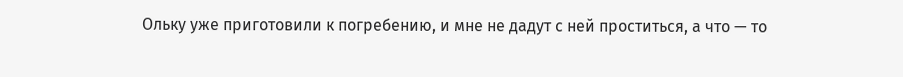Ольку уже приготовили к погребению, и мне не дадут с ней проститься, а что — то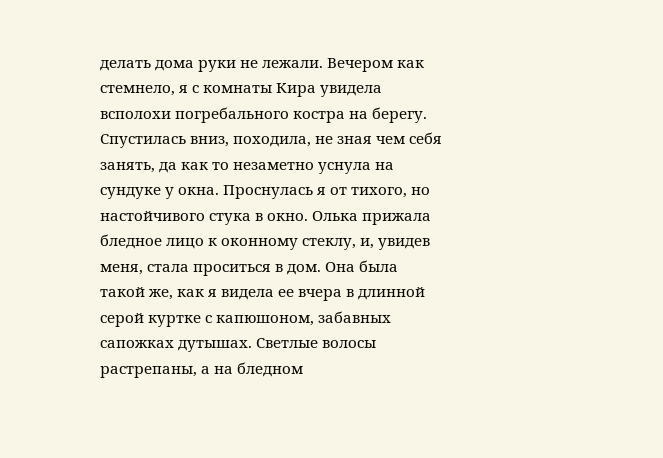делать дома руки не лежали. Вечером как стемнело, я с комнаты Кира увидела всполохи погребального костра на берегу. Спустилась вниз, походила, не зная чем себя занять, да как то незаметно уснула на сундуке у окна. Проснулась я от тихого, но настойчивого стука в окно. Олька прижала бледное лицо к оконному стеклу, и, увидев меня, стала проситься в дом. Она была такой же, как я видела ее вчера в длинной серой куртке с капюшоном, забавных сапожках дутышах. Светлые волосы растрепаны, а на бледном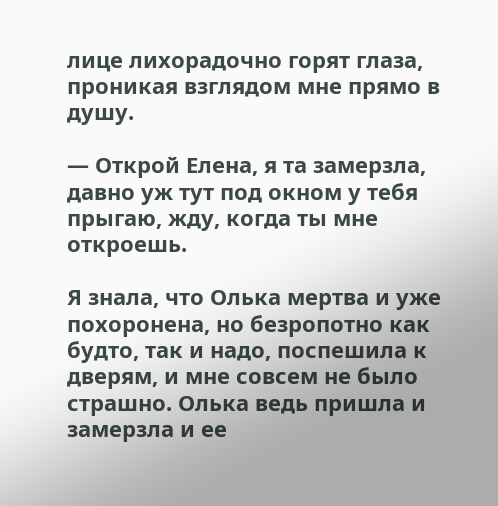лице лихорадочно горят глаза, проникая взглядом мне прямо в душу.

— Открой Елена, я та замерзла, давно уж тут под окном у тебя прыгаю, жду, когда ты мне откроешь.

Я знала, что Олька мертва и уже похоронена, но безропотно как будто, так и надо, поспешила к дверям, и мне совсем не было страшно. Олька ведь пришла и замерзла и ее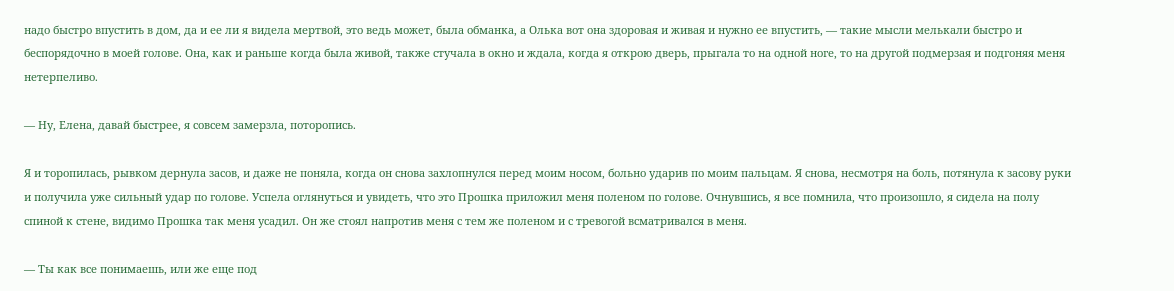надо быстро впустить в дом, да и ее ли я видела мертвой, это ведь может, была обманка, а Олька вот она здоровая и живая и нужно ее впустить, — такие мысли мелькали быстро и беспорядочно в моей голове. Она, как и раньше когда была живой, также стучала в окно и ждала, когда я открою дверь, прыгала то на одной ноге, то на другой подмерзая и подгоняя меня нетерпеливо.

— Ну, Елена, давай быстрее, я совсем замерзла, поторопись.

Я и торопилась, рывком дернула засов, и даже не поняла, когда он снова захлопнулся перед моим носом, больно ударив по моим пальцам. Я снова, несмотря на боль, потянула к засову руки и получила уже сильный удар по голове. Успела оглянуться и увидеть, что это Прошка приложил меня поленом по голове. Очнувшись, я все помнила, что произошло, я сидела на полу спиной к стене, видимо Прошка так меня усадил. Он же стоял напротив меня с тем же поленом и с тревогой всматривался в меня.

— Ты как все понимаешь, или же еще под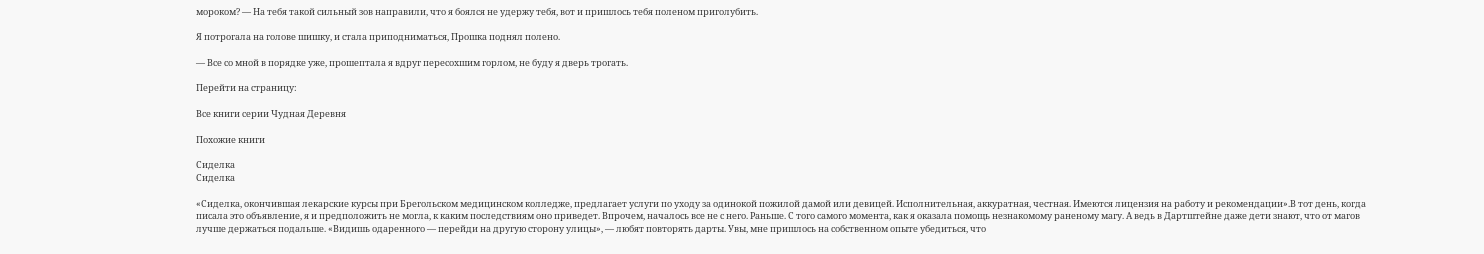мороком? — На тебя такой сильный зов направили, что я боялся не удержу тебя, вот и пришлось тебя поленом приголубить.

Я потрогала на голове шишку, и стала приподниматься, Прошка поднял полено.

— Все со мной в порядке уже, прошептала я вдруг пересохшим горлом, не буду я дверь трогать.

Перейти на страницу:

Все книги серии Чудная Деревня

Похожие книги

Сиделка
Сиделка

«Сиделка, окончившая лекарские курсы при Брегольском медицинском колледже, предлагает услуги по уходу за одинокой пожилой дамой или девицей. Исполнительная, аккуратная, честная. Имеются лицензия на работу и рекомендации».В тот день, когда писала это объявление, я и предположить не могла, к каким последствиям оно приведет. Впрочем, началось все не с него. Раньше. С того самого момента, как я оказала помощь незнакомому раненому магу. А ведь в Дартштейне даже дети знают, что от магов лучше держаться подальше. «Видишь одаренного — перейди на другую сторону улицы», — любят повторять дарты. Увы, мне пришлось на собственном опыте убедиться, что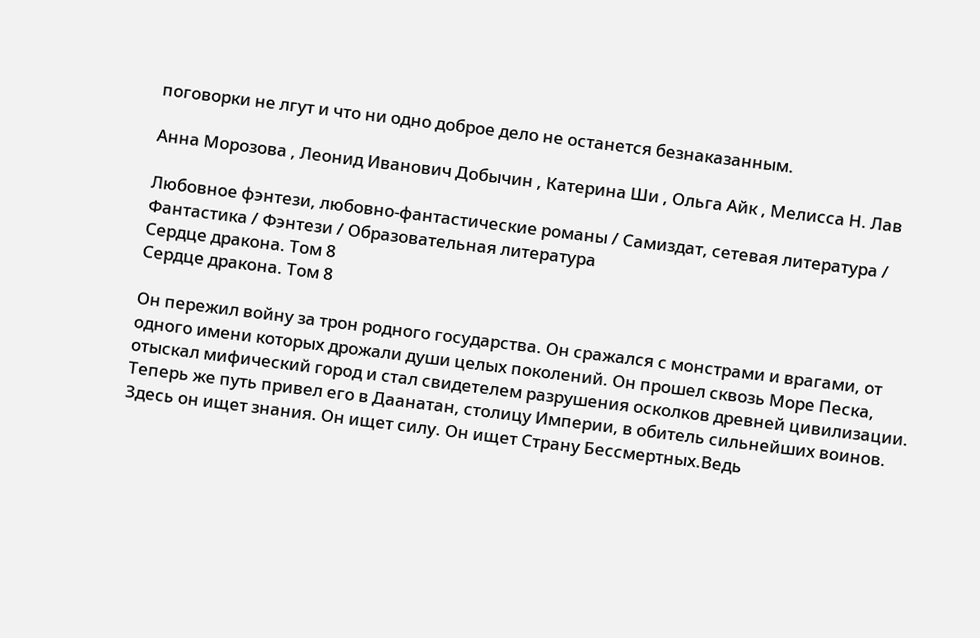поговорки не лгут и что ни одно доброе дело не останется безнаказанным.

Анна Морозова , Леонид Иванович Добычин , Катерина Ши , Ольга Айк , Мелисса Н. Лав

Любовное фэнтези, любовно-фантастические романы / Самиздат, сетевая литература / Фантастика / Фэнтези / Образовательная литература
Сердце дракона. Том 8
Сердце дракона. Том 8

Он пережил войну за трон родного государства. Он сражался с монстрами и врагами, от одного имени которых дрожали души целых поколений. Он прошел сквозь Море Песка, отыскал мифический город и стал свидетелем разрушения осколков древней цивилизации. Теперь же путь привел его в Даанатан, столицу Империи, в обитель сильнейших воинов. Здесь он ищет знания. Он ищет силу. Он ищет Страну Бессмертных.Ведь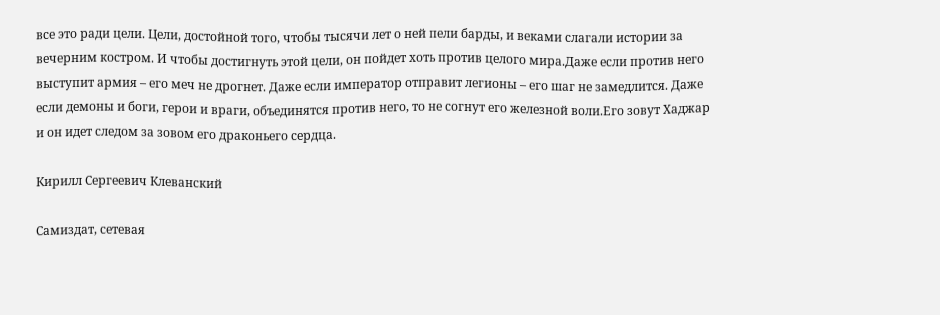все это ради цели. Цели, достойной того, чтобы тысячи лет о ней пели барды, и веками слагали истории за вечерним костром. И чтобы достигнуть этой цели, он пойдет хоть против целого мира.Даже если против него выступит армия – его меч не дрогнет. Даже если император отправит легионы – его шаг не замедлится. Даже если демоны и боги, герои и враги, объединятся против него, то не согнут его железной воли.Его зовут Хаджар и он идет следом за зовом его драконьего сердца.

Кирилл Сергеевич Клеванский

Самиздат, сетевая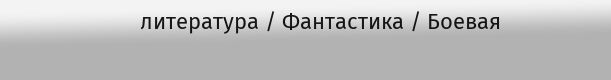литература / Фантастика / Боевая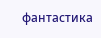фантастика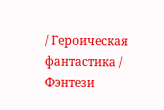/ Героическая фантастика / Фэнтези